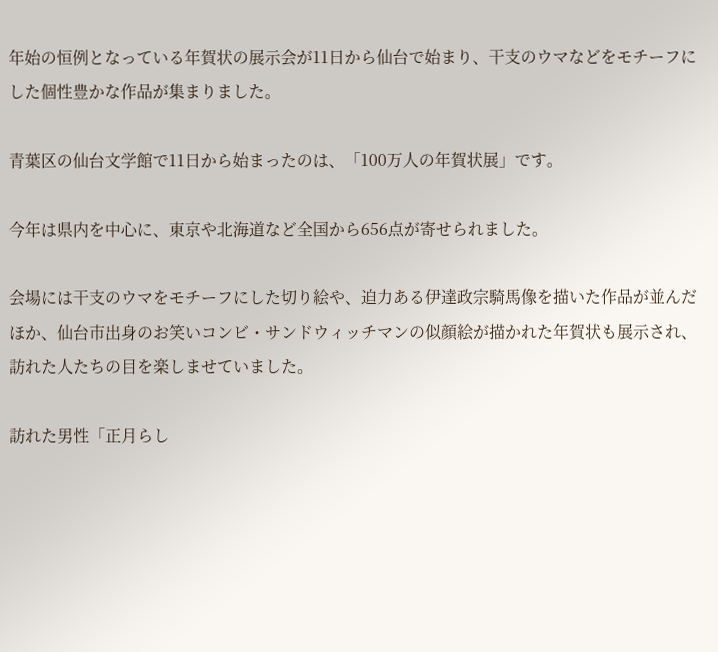年始の恒例となっている年賀状の展示会が11日から仙台で始まり、干支のウマなどをモチーフにした個性豊かな作品が集まりました。

青葉区の仙台文学館で11日から始まったのは、「100万人の年賀状展」です。

今年は県内を中心に、東京や北海道など全国から656点が寄せられました。

会場には干支のウマをモチーフにした切り絵や、迫力ある伊達政宗騎馬像を描いた作品が並んだほか、仙台市出身のお笑いコンビ・サンドウィッチマンの似顔絵が描かれた年賀状も展示され、訪れた人たちの目を楽しませていました。

訪れた男性「正月らし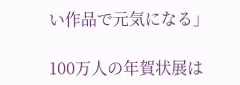い作品で元気になる」

100万人の年賀状展は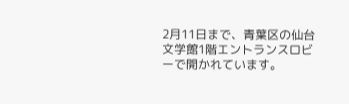2月11日まで、青葉区の仙台文学館1階エントランスロビーで開かれています。